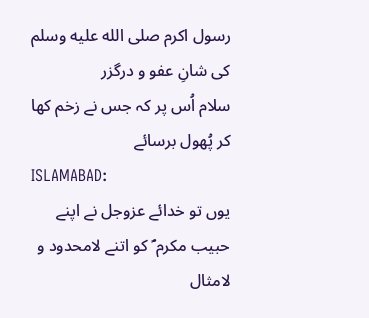رسول اکرم صلى الله عليه وسلم کی شانِ عفو و درگزر
سلام اُس پر کہ جس نے زخم کھا کر پُھول برسائے
ISLAMABAD:
یوں تو خدائے عزوجل نے اپنے حبیب مکرم ؐ کو اتنے لامحدود و لامثال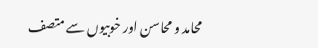محامد و محاسن اور خوبیوں سے متصف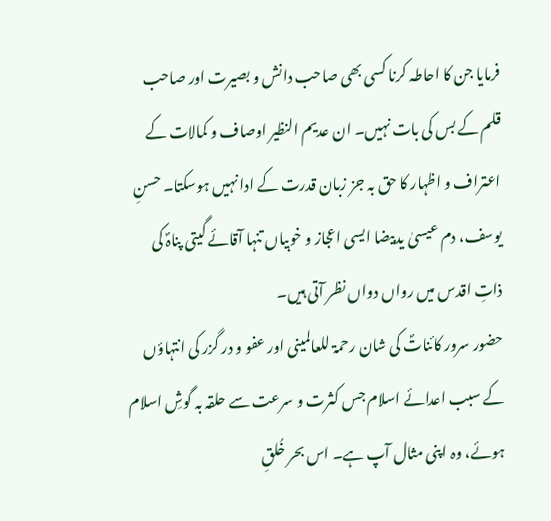فرمایا جن کا احاطہ کرنا کسی بھی صاحب دانش و بصیرت اور صاحب قلم کے بس کی بات نہیں۔ ان عدیم النظیر اوصاف و کمالات کے اعتراف و اظہار کا حق بہ جز زبان قدرت کے ادا نہیں ہوسکتا۔ حسنِ یوسف، دم عیسیٰ یدبیضا ایسی اعجاز و خوبیاں تنہا آقائے گیتی پناہؐ کی ذاتِ اقدس میں رواں دواں نظر آتی ہیں۔
حضور سرور کائناتؐ کی شان رحمۃ للعالمینی اور عفو و در گزر کی انتہاؤں کے سبب اعدائے اسلام جس کثرت و سرعت سے حلقہ بہ گوشِ اسلام ہوئے، وہ اپنی مثال آپ ہے۔ اس بحر خُلقِ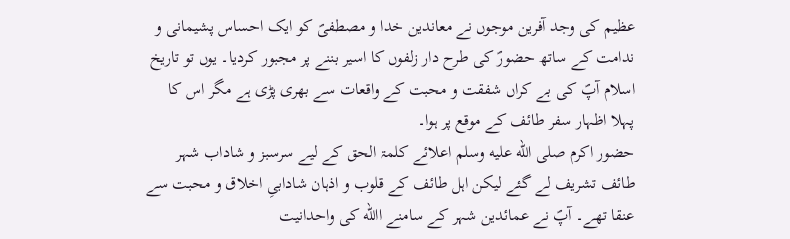عظیم کی وجد آفرین موجوں نے معاندین خدا و مصطفیؐ کو ایک احساس پشیمانی و ندامت کے ساتھ حضورؐ کی طرح دار زلفوں کا اسیر بننے پر مجبور کردیا۔ یوں تو تاریخ اسلام آپؐ کی بے کراں شفقت و محبت کے واقعات سے بھری پڑی ہے مگر اس کا پہلا اظہار سفر طائف کے موقع پر ہوا۔
حضور اکرم صلى الله عليه وسلم اعلائے کلمۃ الحق کے لیے سرسبز و شاداب شہر طائف تشریف لے گئے لیکن اہل طائف کے قلوب و اذہان شادابیِ اخلاق و محبت سے عنقا تھے۔ آپؐ نے عمائدین شہر کے سامنے االله کی واحدانیت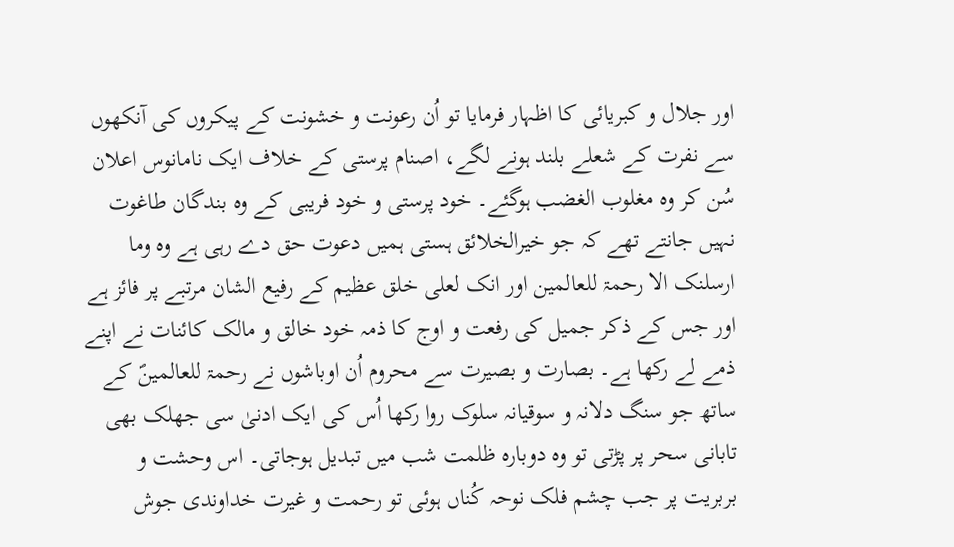اور جلال و کبریائی کا اظہار فرمایا تو اُن رعونت و خشونت کے پیکروں کی آنکھوں سے نفرت کے شعلے بلند ہونے لگے، اصنام پرستی کے خلاف ایک نامانوس اعلان سُن کر وہ مغلوب الغضب ہوگئے۔ خود پرستی و خود فریبی کے وہ بندگان طاغوت نہیں جانتے تھے کہ جو خیرالخلائق ہستی ہمیں دعوت حق دے رہی ہے وہ وما ارسلنک الا رحمۃ للعالمین اور انک لعلی خلق عظیم کے رفیع الشان مرتبے پر فائز ہے اور جس کے ذکر جمیل کی رفعت و اوج کا ذمہ خود خالق و مالک کائنات نے اپنے ذمے لے رکھا ہے۔ بصارت و بصیرت سے محروم اُن اوباشوں نے رحمۃ للعالمینؐ کے ساتھ جو سنگ دلانہ و سوقیانہ سلوک روا رکھا اُس کی ایک ادنیٰ سی جھلک بھی تابانی سحر پر پڑتی تو وہ دوبارہ ظلمت شب میں تبدیل ہوجاتی۔ اس وحشت و بربریت پر جب چشم فلک نوحہ کُناں ہوئی تو رحمت و غیرت خداوندی جوش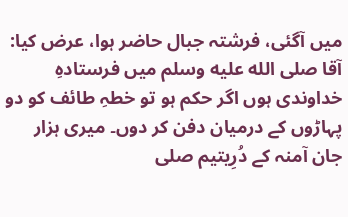میں آگئی، فرشتہ جبال حاضر ہوا، عرض کیا: آقا صلى الله عليه وسلم میں فرستادہِ خداوندی ہوں اگر حکم ہو تو خطہِ طائف کو دو پہاڑوں کے درمیان دفن کر دوں۔ میری ہزار جان آمنہ کے دُرِیتیم صلى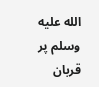الله عليه وسلم پر قربان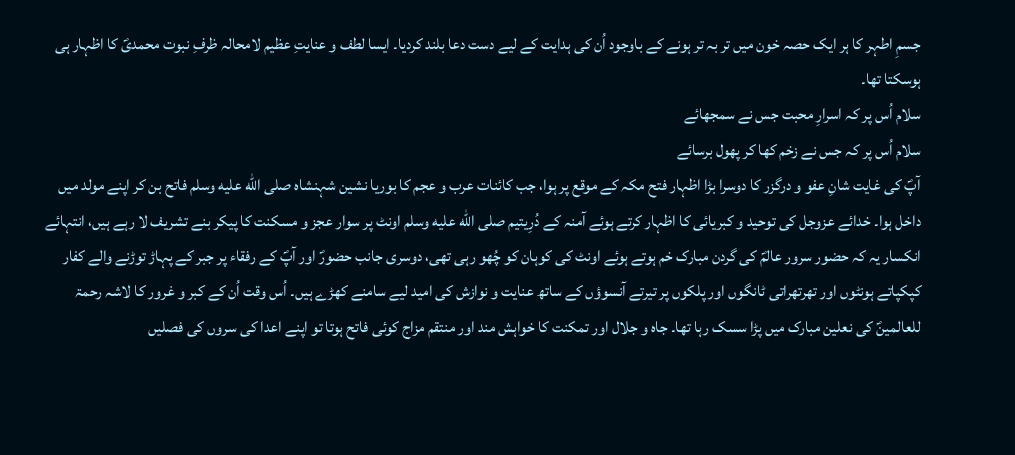جسمِ اطہر کا ہر ایک حصہ خون میں تر بہ تر ہونے کے باوجود اُن کی ہدایت کے لیے دست دعا بلند کردیا۔ ایسا لطف و عنایتِ عظیم لامحالہ ظرفِ نبوت محمدیؐ کا اظہار ہی ہوسکتا تھا۔
سلام اُس پر کہ اسرارِ محبت جس نے سمجھائے
سلام اُس پر کہ جس نے زخم کھا کر پھول برسائے
آپؐ کی غایت شانِ عفو و درگزر کا دوسرا بڑا اظہار فتح مکہ کے موقع پر ہوا، جب کائنات عرب و عجم کا بوریا نشین شہنشاہ صلى الله عليه وسلم فاتح بن کر اپنے مولد میں داخل ہوا۔ خدائے عزوجل کی توحید و کبریائی کا اظہار کرتے ہوئے آمنہ کے دُرِیتیم صلى الله عليه وسلم اونٹ پر سوار عجز و مسکنت کا پیکر بنے تشریف لا رہے ہیں، انتہائے انکسار یہ کہ حضور سرور عالمؐ کی گردن مبارک خم ہوتے ہوئے اونٹ کی کوہان کو چُھو رہی تھی، دوسری جانب حضورؐ اور آپؐ کے رفقاء پر جبر کے پہاڑ توڑنے والے کفار کپکپاتے ہونٹوں اور تھرتھراتی ٹانگوں اور پلکوں پر تیرتے آنسوؤں کے ساتھ عنایت و نوازش کی امید لیے سامنے کھڑے ہیں۔ اُس وقت اُن کے کبر و غرور کا لاشہ رحمۃ للعالمینؐ کی نعلین مبارک میں پڑا سسک رہا تھا۔ جاہ و جلال اور تمکنت کا خواہش مند اور منتقم مزاج کوئی فاتح ہوتا تو اپنے اعدا کی سروں کی فصلیں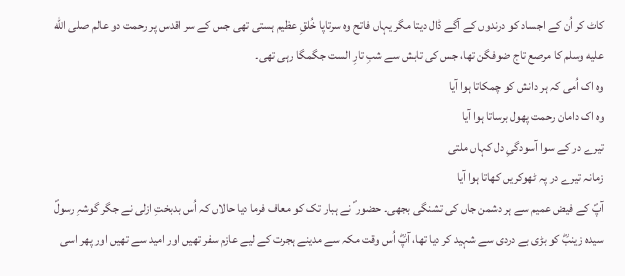کاٹ کر اُن کے اجساد کو درندوں کے آگے ڈال دیتا مگر یہاں فاتح وہ سرتاپا خُلقِ عظیم ہستی تھی جس کے سر اقدس پر رحمت دو عالم صلى الله عليه وسلم کا مرصع تاج ضوفگن تھا، جس کی تابش سے شبِ تارِ الست جگمگا رہی تھی۔
وہ اک اُمی کہ ہر دانش کو چمکاتا ہوا آیا
وہ اک دامان رحمت پھول برساتا ہوا آیا
تیرے در کے سوا آسودگیِ دل کہاں ملتی
زمانہ تیرے در پہ ٹھوکریں کھاتا ہوا آیا
آپؐ کے فیض عمیم سے ہر دشمن جاں کی تشنگی بجھی۔ حضور ؐ نے ہبار تک کو معاف فرما دیا حالاں کہ اُس بدبختِ ازلی نے جگر گوشہِ رسولؐ سیدہ زینبؓ کو بڑی بے دردی سے شہید کر دیا تھا، آپؓ اُس وقت مکہ سے مدینے ہجرت کے لیے عازم سفر تھیں اور امید سے تھیں اور پھر اسی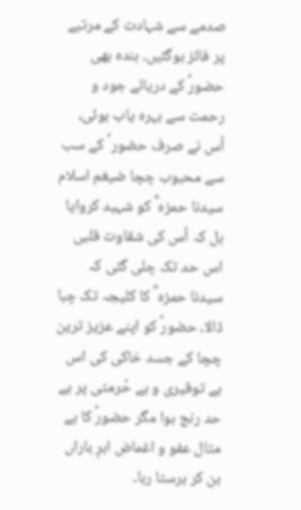صدمے سے شہادت کے مرتبے پر فائز ہوگئیں۔ ہندہ بھی حضورؐ کے دریائے جود و رحمت سے بہرہ یاب ہوئی، اُس نے صرف حضور ؐ کے سب سے محبوب چچا ضیغم اسلام سیدنا حمزہ ؓ کو شہید کروایا بل کہ اُس کی شقاوت قلبی اس حد تک چلی گئی کہ سیدنا حمزہ ؓ کا کلیجہ تک چبا ڈالا، حضورؐ کو اپنے عزیز ترین چچا کے جسد خاکی کی اس بے توقیری و بے حُرمتی پر بے حد رنج ہوا مگر حضورؐ کا بے مثال عفو و اغماض ابرِ باراں بن کر برستا رہا۔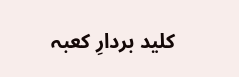کلید بردارِ کعبہ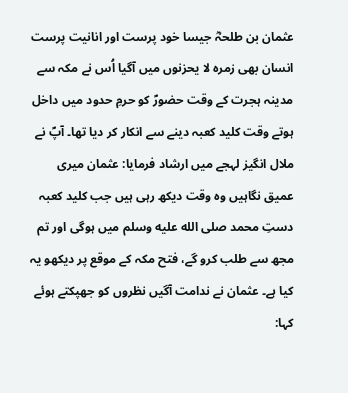عثمان بن طلحہؓ جیسا خود پرست اور انانیت پرست انسان بھی زمرہ لا یحزنوں میں آگیا اُس نے مکہ سے مدینہ ہجرت کے وقت حضورؐ کو حرمِ حدود میں داخل ہوتے وقت کلید کعبہ دینے سے انکار کر دیا تھا۔ آپؐ نے ملال انگیز لہجے میں ارشاد فرمایا: عثمان میری عمیق نگاہیں وہ وقت دیکھ رہی ہیں جب کلید کعبہ دستِ محمد صلى الله عليه وسلم میں ہوگی اور تم مجھ سے طلب کرو گے، فتح مکہ کے موقع پر دیکھو یہ کیا ہے۔ عثمان نے ندامت آگیں نظروں کو جھپکتے ہوئے کہا: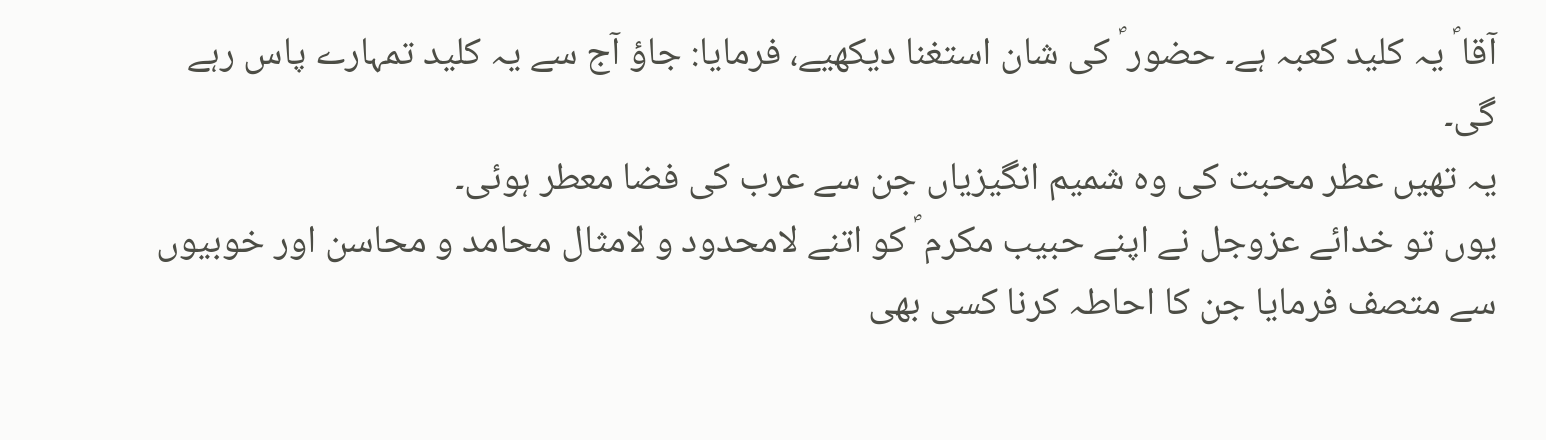آقا ؐ یہ کلید کعبہ ہے۔ حضور ؐ کی شان استغنا دیکھیے، فرمایا: جاؤ آج سے یہ کلید تمہارے پاس رہے گی۔
یہ تھیں عطر محبت کی وہ شمیم انگیزیاں جن سے عرب کی فضا معطر ہوئی۔
یوں تو خدائے عزوجل نے اپنے حبیب مکرم ؐ کو اتنے لامحدود و لامثال محامد و محاسن اور خوبیوں سے متصف فرمایا جن کا احاطہ کرنا کسی بھی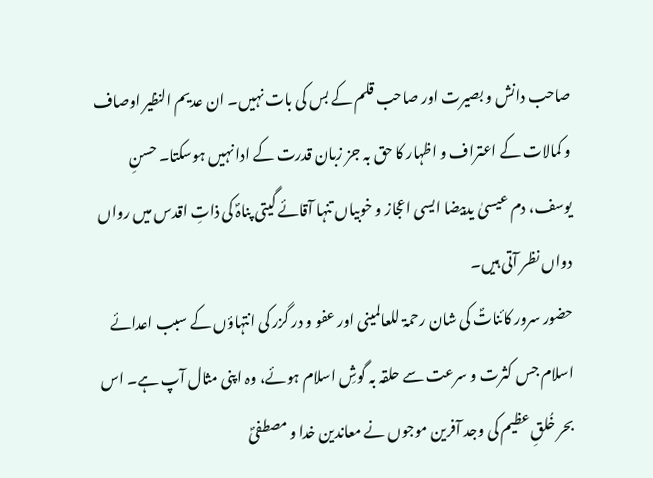صاحب دانش و بصیرت اور صاحب قلم کے بس کی بات نہیں۔ ان عدیم النظیر اوصاف و کمالات کے اعتراف و اظہار کا حق بہ جز زبان قدرت کے ادا نہیں ہوسکتا۔ حسنِ یوسف، دم عیسیٰ یدبیضا ایسی اعجاز و خوبیاں تنہا آقائے گیتی پناہؐ کی ذاتِ اقدس میں رواں دواں نظر آتی ہیں۔
حضور سرور کائناتؐ کی شان رحمۃ للعالمینی اور عفو و در گزر کی انتہاؤں کے سبب اعدائے اسلام جس کثرت و سرعت سے حلقہ بہ گوشِ اسلام ہوئے، وہ اپنی مثال آپ ہے۔ اس بحر خُلقِ عظیم کی وجد آفرین موجوں نے معاندین خدا و مصطفیؐ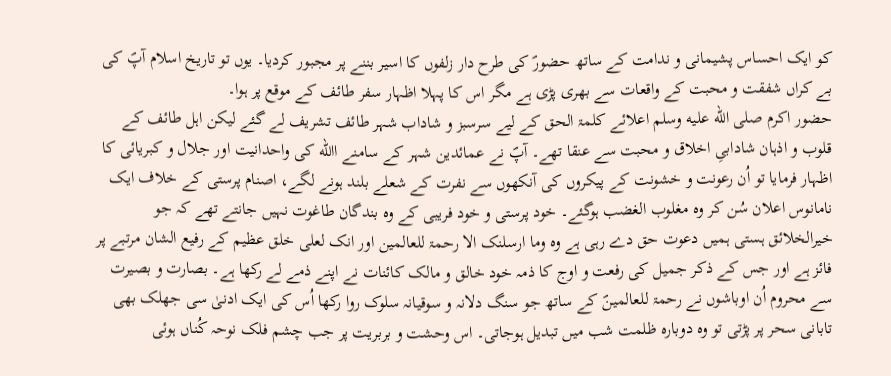کو ایک احساس پشیمانی و ندامت کے ساتھ حضورؐ کی طرح دار زلفوں کا اسیر بننے پر مجبور کردیا۔ یوں تو تاریخ اسلام آپؐ کی بے کراں شفقت و محبت کے واقعات سے بھری پڑی ہے مگر اس کا پہلا اظہار سفر طائف کے موقع پر ہوا۔
حضور اکرم صلى الله عليه وسلم اعلائے کلمۃ الحق کے لیے سرسبز و شاداب شہر طائف تشریف لے گئے لیکن اہل طائف کے قلوب و اذہان شادابیِ اخلاق و محبت سے عنقا تھے۔ آپؐ نے عمائدین شہر کے سامنے االله کی واحدانیت اور جلال و کبریائی کا اظہار فرمایا تو اُن رعونت و خشونت کے پیکروں کی آنکھوں سے نفرت کے شعلے بلند ہونے لگے، اصنام پرستی کے خلاف ایک نامانوس اعلان سُن کر وہ مغلوب الغضب ہوگئے۔ خود پرستی و خود فریبی کے وہ بندگان طاغوت نہیں جانتے تھے کہ جو خیرالخلائق ہستی ہمیں دعوت حق دے رہی ہے وہ وما ارسلنک الا رحمۃ للعالمین اور انک لعلی خلق عظیم کے رفیع الشان مرتبے پر فائز ہے اور جس کے ذکر جمیل کی رفعت و اوج کا ذمہ خود خالق و مالک کائنات نے اپنے ذمے لے رکھا ہے۔ بصارت و بصیرت سے محروم اُن اوباشوں نے رحمۃ للعالمینؐ کے ساتھ جو سنگ دلانہ و سوقیانہ سلوک روا رکھا اُس کی ایک ادنیٰ سی جھلک بھی تابانی سحر پر پڑتی تو وہ دوبارہ ظلمت شب میں تبدیل ہوجاتی۔ اس وحشت و بربریت پر جب چشم فلک نوحہ کُناں ہوئی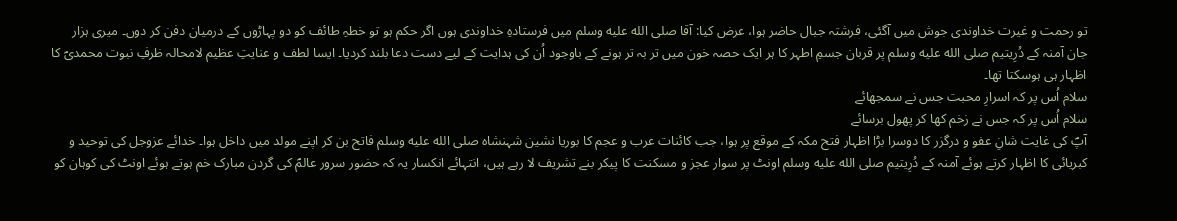تو رحمت و غیرت خداوندی جوش میں آگئی، فرشتہ جبال حاضر ہوا، عرض کیا: آقا صلى الله عليه وسلم میں فرستادہِ خداوندی ہوں اگر حکم ہو تو خطہِ طائف کو دو پہاڑوں کے درمیان دفن کر دوں۔ میری ہزار جان آمنہ کے دُرِیتیم صلى الله عليه وسلم پر قربان جسمِ اطہر کا ہر ایک حصہ خون میں تر بہ تر ہونے کے باوجود اُن کی ہدایت کے لیے دست دعا بلند کردیا۔ ایسا لطف و عنایتِ عظیم لامحالہ ظرفِ نبوت محمدیؐ کا اظہار ہی ہوسکتا تھا۔
سلام اُس پر کہ اسرارِ محبت جس نے سمجھائے
سلام اُس پر کہ جس نے زخم کھا کر پھول برسائے
آپؐ کی غایت شانِ عفو و درگزر کا دوسرا بڑا اظہار فتح مکہ کے موقع پر ہوا، جب کائنات عرب و عجم کا بوریا نشین شہنشاہ صلى الله عليه وسلم فاتح بن کر اپنے مولد میں داخل ہوا۔ خدائے عزوجل کی توحید و کبریائی کا اظہار کرتے ہوئے آمنہ کے دُرِیتیم صلى الله عليه وسلم اونٹ پر سوار عجز و مسکنت کا پیکر بنے تشریف لا رہے ہیں، انتہائے انکسار یہ کہ حضور سرور عالمؐ کی گردن مبارک خم ہوتے ہوئے اونٹ کی کوہان کو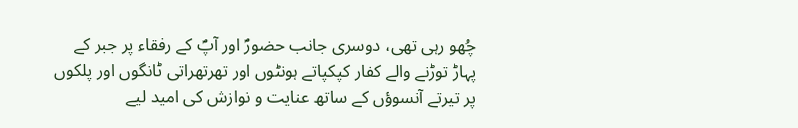چُھو رہی تھی، دوسری جانب حضورؐ اور آپؐ کے رفقاء پر جبر کے پہاڑ توڑنے والے کفار کپکپاتے ہونٹوں اور تھرتھراتی ٹانگوں اور پلکوں پر تیرتے آنسوؤں کے ساتھ عنایت و نوازش کی امید لیے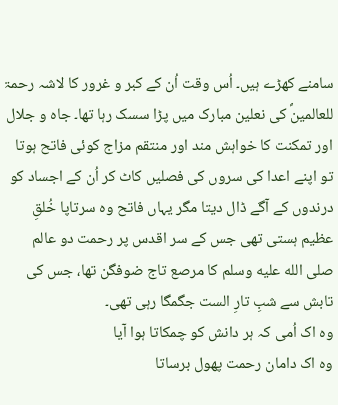سامنے کھڑے ہیں۔ اُس وقت اُن کے کبر و غرور کا لاشہ رحمۃ للعالمینؐ کی نعلین مبارک میں پڑا سسک رہا تھا۔ جاہ و جلال اور تمکنت کا خواہش مند اور منتقم مزاج کوئی فاتح ہوتا تو اپنے اعدا کی سروں کی فصلیں کاٹ کر اُن کے اجساد کو درندوں کے آگے ڈال دیتا مگر یہاں فاتح وہ سرتاپا خُلقِ عظیم ہستی تھی جس کے سر اقدس پر رحمت دو عالم صلى الله عليه وسلم کا مرصع تاج ضوفگن تھا، جس کی تابش سے شبِ تارِ الست جگمگا رہی تھی۔
وہ اک اُمی کہ ہر دانش کو چمکاتا ہوا آیا
وہ اک دامان رحمت پھول برساتا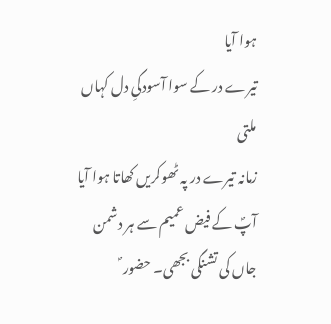ہوا آیا
تیرے در کے سوا آسودگیِ دل کہاں ملتی
زمانہ تیرے در پہ ٹھوکریں کھاتا ہوا آیا
آپؐ کے فیض عمیم سے ہر دشمن جاں کی تشنگی بجھی۔ حضور ؐ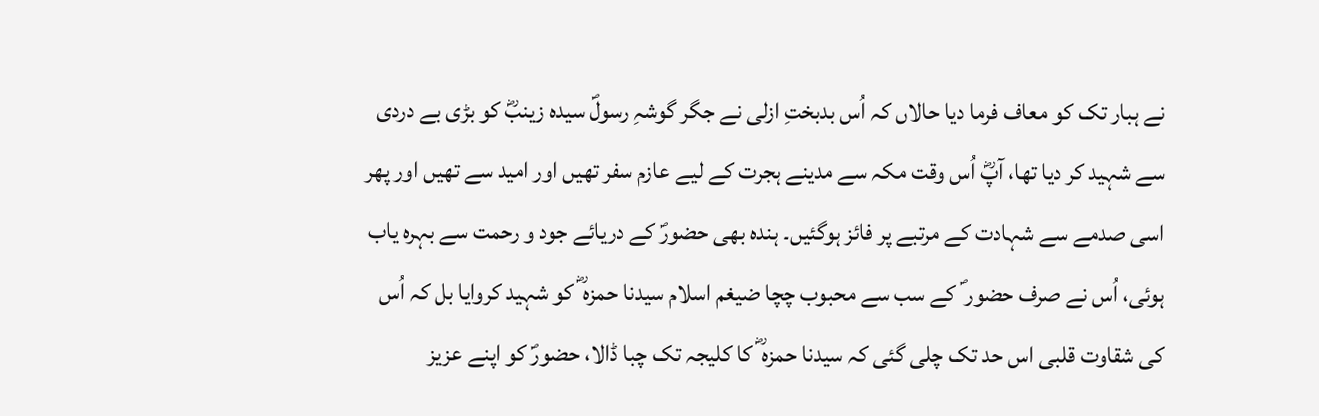نے ہبار تک کو معاف فرما دیا حالاں کہ اُس بدبختِ ازلی نے جگر گوشہِ رسولؐ سیدہ زینبؓ کو بڑی بے دردی سے شہید کر دیا تھا، آپؓ اُس وقت مکہ سے مدینے ہجرت کے لیے عازم سفر تھیں اور امید سے تھیں اور پھر اسی صدمے سے شہادت کے مرتبے پر فائز ہوگئیں۔ ہندہ بھی حضورؐ کے دریائے جود و رحمت سے بہرہ یاب ہوئی، اُس نے صرف حضور ؐ کے سب سے محبوب چچا ضیغم اسلام سیدنا حمزہ ؓ کو شہید کروایا بل کہ اُس کی شقاوت قلبی اس حد تک چلی گئی کہ سیدنا حمزہ ؓ کا کلیجہ تک چبا ڈالا، حضورؐ کو اپنے عزیز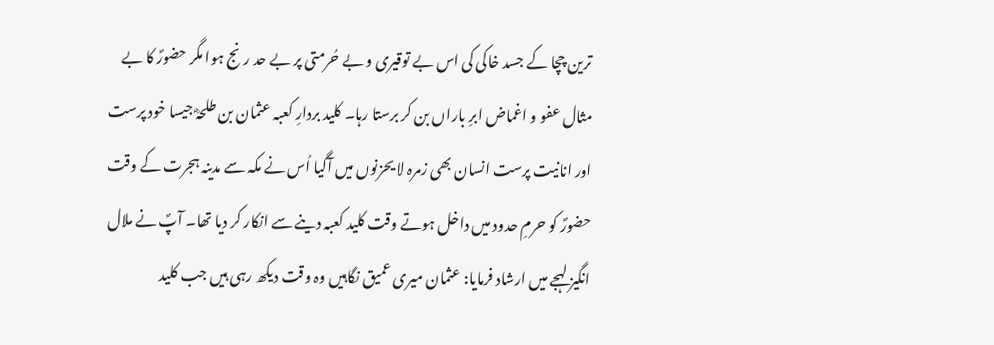ترین چچا کے جسد خاکی کی اس بے توقیری و بے حُرمتی پر بے حد رنج ہوا مگر حضورؐ کا بے مثال عفو و اغماض ابرِ باراں بن کر برستا رہا۔ کلید بردارِ کعبہ عثمان بن طلحہؓ جیسا خود پرست اور انانیت پرست انسان بھی زمرہ لا یحزنوں میں آگیا اُس نے مکہ سے مدینہ ہجرت کے وقت حضورؐ کو حرمِ حدود میں داخل ہوتے وقت کلید کعبہ دینے سے انکار کر دیا تھا۔ آپؐ نے ملال انگیز لہجے میں ارشاد فرمایا: عثمان میری عمیق نگاہیں وہ وقت دیکھ رہی ہیں جب کلید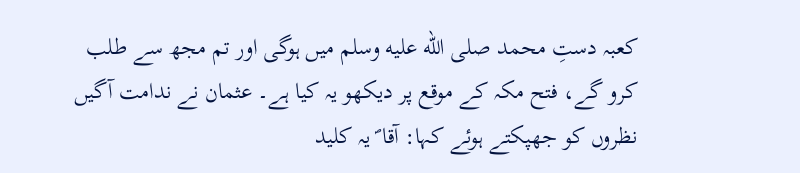کعبہ دستِ محمد صلى الله عليه وسلم میں ہوگی اور تم مجھ سے طلب کرو گے، فتح مکہ کے موقع پر دیکھو یہ کیا ہے۔ عثمان نے ندامت آگیں نظروں کو جھپکتے ہوئے کہا: آقا ؐ یہ کلید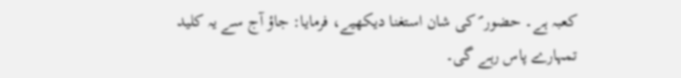کعبہ ہے۔ حضور ؐ کی شان استغنا دیکھیے، فرمایا: جاؤ آج سے یہ کلید تمہارے پاس رہے گی۔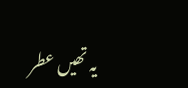یہ تھیں عطر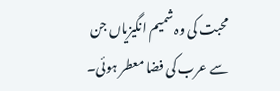محبت کی وہ شمیم انگیزیاں جن سے عرب کی فضا معطر ہوئی۔